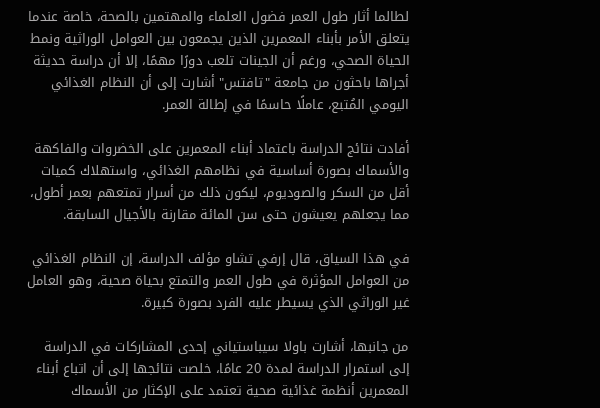لطالما أثار طول العمر فضول العلماء والمهتمين بالصحة، خاصة عندما يتعلق الأمر بأبناء المعمرين الذين يجمعون بين العوامل الوراثية ونمط الحياة الصحي، ورغم أن الجينات تلعب دورًا مهمًا، إلا أن دراسة حديثة أجراها باحثون من جامعة "تافتس" أشارت إلى أن النظام الغذائي اليومي المُتبع، عاملًا حاسمًا في إطالة العمر.

أفادت نتائج الدراسة باعتماد أبناء المعمرين على الخضروات والفاكهة والأسماك بصورة أساسية في نظامهم الغذائي، واستهلاك كميات أقل من السكر والصوديوم، ليكون ذلك من أسرار تمتعهم بعمر أطول، مما يجعلهم يعيشون حتى سن المائة مقارنة بالأجيال السابقة.

في هذا السياق، قال إرفي تشاو مؤلف الدراسة، إن النظام الغذائي من العوامل المؤثرة في طول العمر والتمتع بحياة صحية، وهو العامل غير الوراثي الذي يسيطر عليه الفرد بصورة كبيرة.

من جانبها، أشارت باولا سيباستياني إحدى المشاركات في الدراسة إلى استمرار الدراسة لمدة 20 عامًا، خلصت نتائجها إلى أن اتباع أبناء المعمرين أنظمة غذائية صحية تعتمد على الإكثار من الأسماك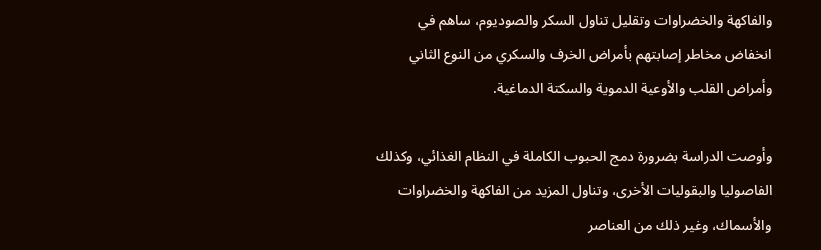والفاكهة والخضراوات وتقليل تناول السكر والصوديوم، ساهم في انخفاض مخاطر إصابتهم بأمراض الخرف والسكري من النوع الثاني وأمراض القلب والأوعية الدموية والسكتة الدماغية.

وأوصت الدراسة بضرورة دمج الحبوب الكاملة في النظام الغذائي، وكذلك الفاصوليا والبقوليات الأخرى، وتناول المزيد من الفاكهة والخضراوات والأسماك، وغير ذلك من العناصر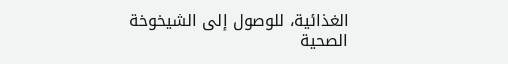الغذائية، للوصول إلى الشيخوخة الصحية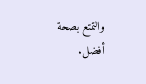والتمتع بصحة أفضل.